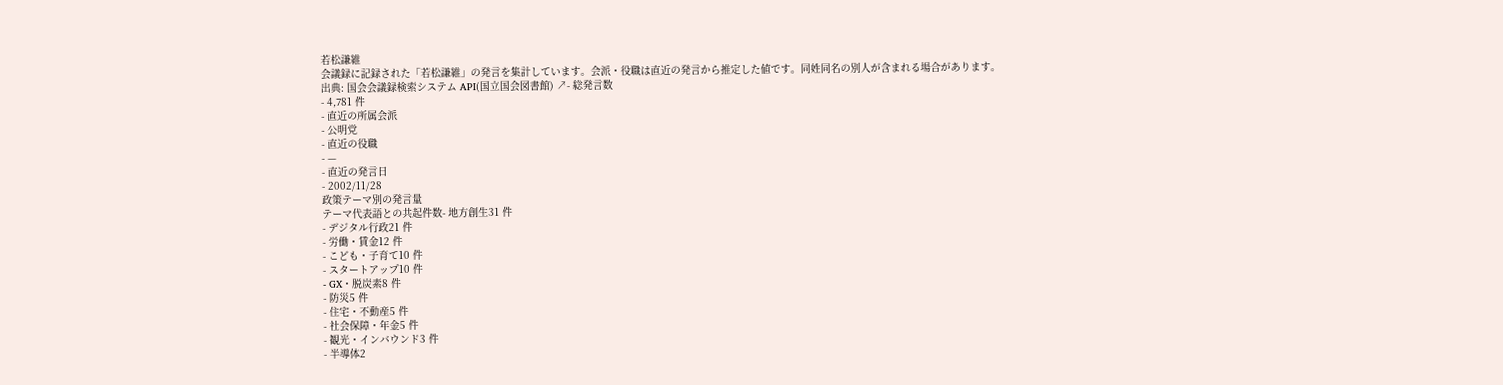若松謙維
会議録に記録された「若松謙維」の発言を集計しています。会派・役職は直近の発言から推定した値です。同姓同名の別人が含まれる場合があります。
出典: 国会会議録検索システム API(国立国会図書館) ↗- 総発言数
- 4,781 件
- 直近の所属会派
- 公明党
- 直近の役職
- —
- 直近の発言日
- 2002/11/28
政策テーマ別の発言量
テーマ代表語との共起件数- 地方創生31 件
- デジタル行政21 件
- 労働・賃金12 件
- こども・子育て10 件
- スタートアップ10 件
- GX・脱炭素8 件
- 防災5 件
- 住宅・不動産5 件
- 社会保障・年金5 件
- 観光・インバウンド3 件
- 半導体2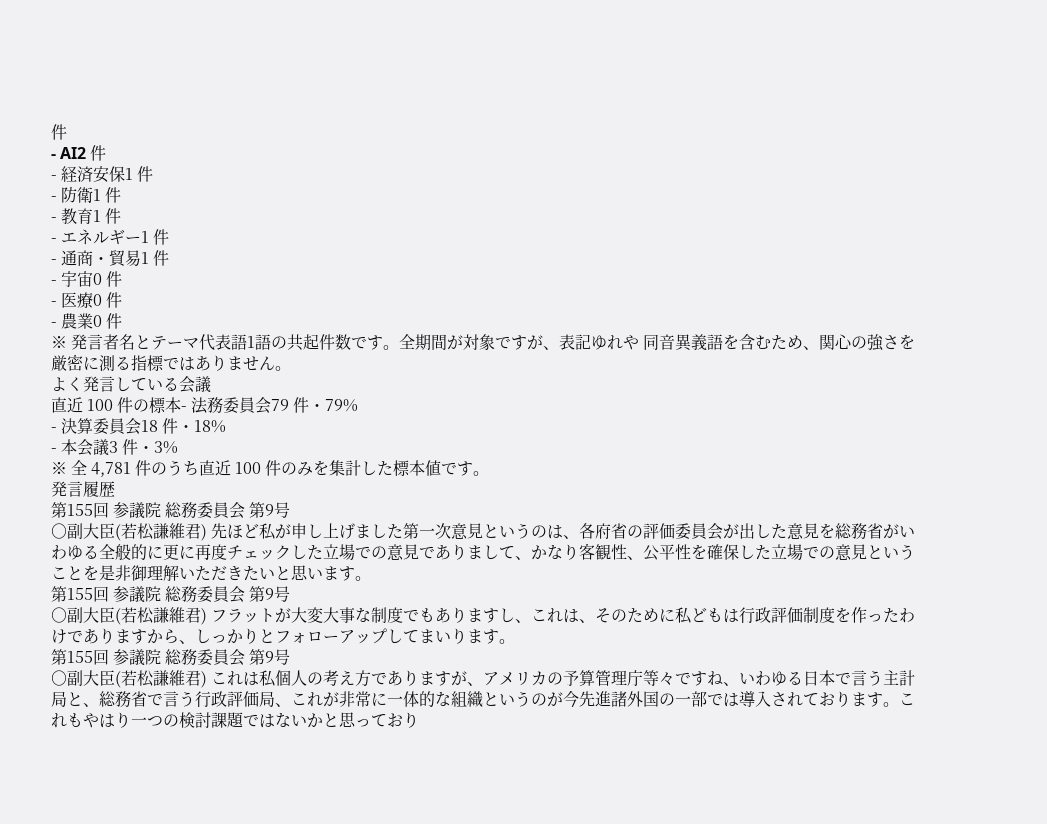件
- AI2 件
- 経済安保1 件
- 防衛1 件
- 教育1 件
- エネルギー1 件
- 通商・貿易1 件
- 宇宙0 件
- 医療0 件
- 農業0 件
※ 発言者名とテーマ代表語1語の共起件数です。全期間が対象ですが、表記ゆれや 同音異義語を含むため、関心の強さを厳密に測る指標ではありません。
よく発言している会議
直近 100 件の標本- 法務委員会79 件・79%
- 決算委員会18 件・18%
- 本会議3 件・3%
※ 全 4,781 件のうち直近 100 件のみを集計した標本値です。
発言履歴
第155回 参議院 総務委員会 第9号
○副大臣(若松謙維君) 先ほど私が申し上げました第一次意見というのは、各府省の評価委員会が出した意見を総務省がいわゆる全般的に更に再度チェックした立場での意見でありまして、かなり客観性、公平性を確保した立場での意見ということを是非御理解いただきたいと思います。
第155回 参議院 総務委員会 第9号
○副大臣(若松謙維君) フラットが大変大事な制度でもありますし、これは、そのために私どもは行政評価制度を作ったわけでありますから、しっかりとフォローアップしてまいります。
第155回 参議院 総務委員会 第9号
○副大臣(若松謙維君) これは私個人の考え方でありますが、アメリカの予算管理庁等々ですね、いわゆる日本で言う主計局と、総務省で言う行政評価局、これが非常に一体的な組織というのが今先進諸外国の一部では導入されております。これもやはり一つの検討課題ではないかと思っており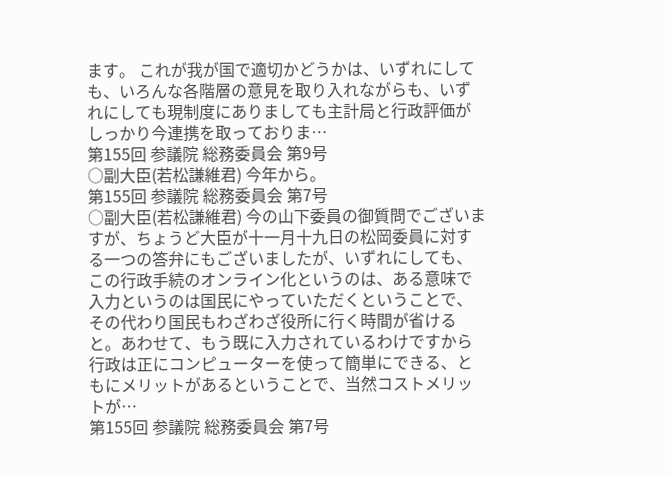ます。 これが我が国で適切かどうかは、いずれにしても、いろんな各階層の意見を取り入れながらも、いずれにしても現制度にありましても主計局と行政評価がしっかり今連携を取っておりま…
第155回 参議院 総務委員会 第9号
○副大臣(若松謙維君) 今年から。
第155回 参議院 総務委員会 第7号
○副大臣(若松謙維君) 今の山下委員の御質問でございますが、ちょうど大臣が十一月十九日の松岡委員に対する一つの答弁にもございましたが、いずれにしても、この行政手続のオンライン化というのは、ある意味で入力というのは国民にやっていただくということで、その代わり国民もわざわざ役所に行く時間が省けると。あわせて、もう既に入力されているわけですから行政は正にコンピューターを使って簡単にできる、ともにメリットがあるということで、当然コストメリットが…
第155回 参議院 総務委員会 第7号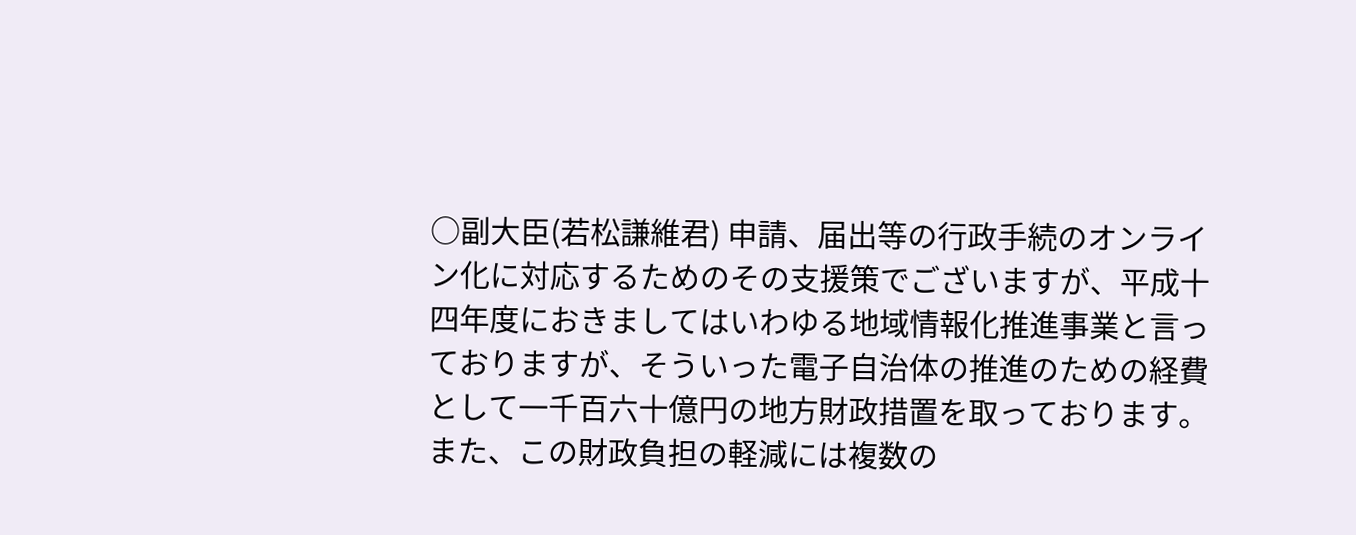○副大臣(若松謙維君) 申請、届出等の行政手続のオンライン化に対応するためのその支援策でございますが、平成十四年度におきましてはいわゆる地域情報化推進事業と言っておりますが、そういった電子自治体の推進のための経費として一千百六十億円の地方財政措置を取っております。また、この財政負担の軽減には複数の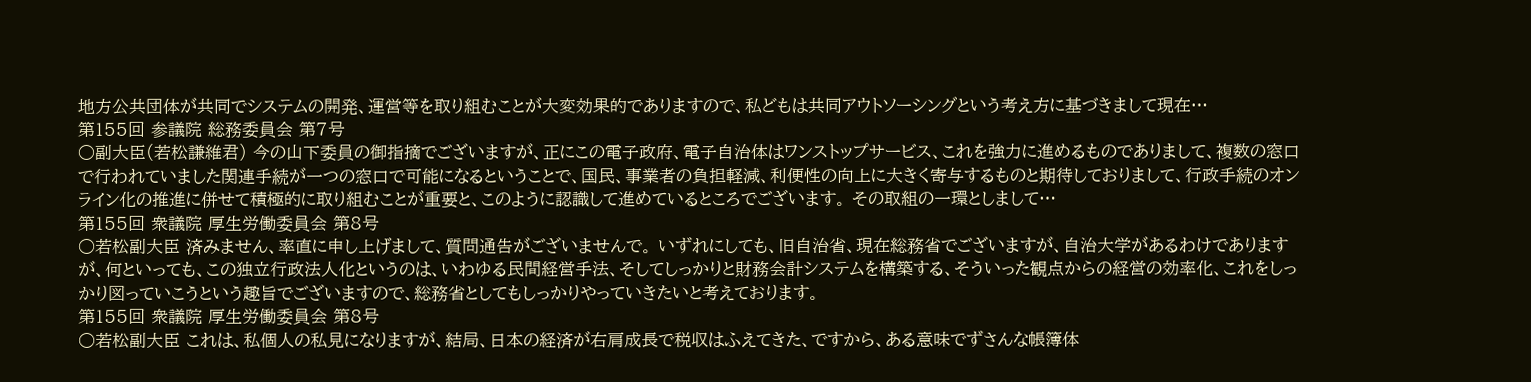地方公共団体が共同でシステムの開発、運営等を取り組むことが大変効果的でありますので、私どもは共同アウトソーシングという考え方に基づきまして現在…
第155回 参議院 総務委員会 第7号
○副大臣(若松謙維君) 今の山下委員の御指摘でございますが、正にこの電子政府、電子自治体はワンストップサービス、これを強力に進めるものでありまして、複数の窓口で行われていました関連手続が一つの窓口で可能になるということで、国民、事業者の負担軽減、利便性の向上に大きく寄与するものと期待しておりまして、行政手続のオンライン化の推進に併せて積極的に取り組むことが重要と、このように認識して進めているところでございます。 その取組の一環としまして…
第155回 衆議院 厚生労働委員会 第8号
○若松副大臣 済みません、率直に申し上げまして、質問通告がございませんで。 いずれにしても、旧自治省、現在総務省でございますが、自治大学があるわけでありますが、何といっても、この独立行政法人化というのは、いわゆる民間経営手法、そしてしっかりと財務会計システムを構築する、そういった観点からの経営の効率化、これをしっかり図っていこうという趣旨でございますので、総務省としてもしっかりやっていきたいと考えております。
第155回 衆議院 厚生労働委員会 第8号
○若松副大臣 これは、私個人の私見になりますが、結局、日本の経済が右肩成長で税収はふえてきた、ですから、ある意味でずさんな帳簿体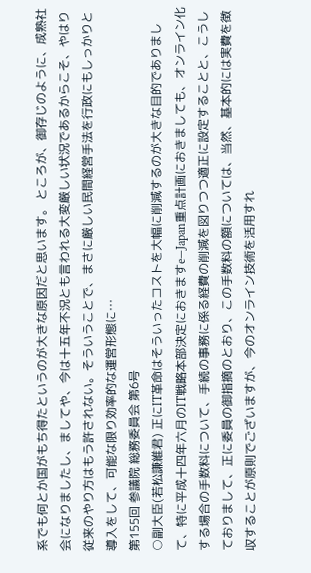系でも何とか国がもち得たというのが大きな原因だと思います。 ところが、御存じのように、成熟社会になりましたし、ましてや、今は十五年不況とも言われる大変厳しい状況であるからこそ、やはり従来のやり方はもう許されない。そういうことで、まさに厳しい民間経営手法を行政にもしっかりと導入をして、可能な限り効率的な運営形態に…
第155回 参議院 総務委員会 第6号
○副大臣(若松謙維君) 正にIT革命はそういったコストを大幅に削減するのが大きな目的でありまして、特に平成十四年六月のIT戦略本部決定におきますe—Japan重点計画におきましても、オンライン化する場合の手数料について、手続の事務に係る経費の削減を図りつつ適正に設定することと、こうしておりまして、正に委員の御指摘のとおり、この手数料の額については、当然、基本的には実費を徴収することが原則でございますが、今のオンライン技術を活用すれ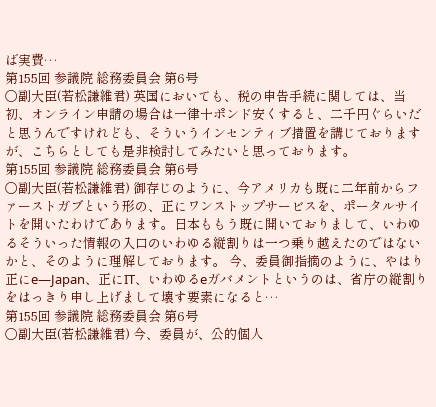ば実費…
第155回 参議院 総務委員会 第6号
○副大臣(若松謙維君) 英国においても、税の申告手続に関しては、当初、オンライン申請の場合は一律十ポンド安くすると、二千円ぐらいだと思うんですけれども、そういうインセンティブ措置を講じておりますが、こちらとしても是非検討してみたいと思っております。
第155回 参議院 総務委員会 第6号
○副大臣(若松謙維君) 御存じのように、今アメリカも既に二年前からファーストガブという形の、正にワンストップサービスを、ポータルサイトを開いたわけであります。日本ももう既に開いておりまして、いわゆるそういった情報の入口のいわゆる縦割りは一つ乗り越えたのではないかと、そのように理解しております。 今、委員御指摘のように、やはり正にe—Japan、正にIT、いわゆるeガバメントというのは、省庁の縦割りをはっきり申し上げまして壊す要素になると…
第155回 参議院 総務委員会 第6号
○副大臣(若松謙維君) 今、委員が、公的個人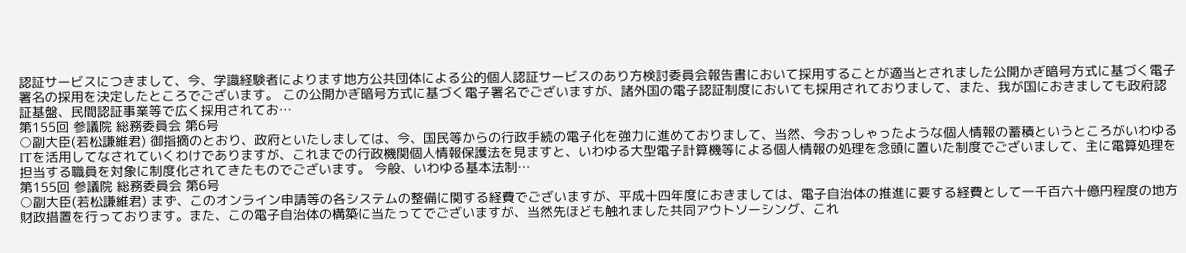認証サービスにつきまして、今、学識経験者によります地方公共団体による公的個人認証サービスのあり方検討委員会報告書において採用することが適当とされました公開かぎ暗号方式に基づく電子署名の採用を決定したところでございます。 この公開かぎ暗号方式に基づく電子署名でございますが、諸外国の電子認証制度においても採用されておりまして、また、我が国におきましても政府認証基盤、民間認証事業等で広く採用されてお…
第155回 参議院 総務委員会 第6号
○副大臣(若松謙維君) 御指摘のとおり、政府といたしましては、今、国民等からの行政手続の電子化を強力に進めておりまして、当然、今おっしゃったような個人情報の蓄積というところがいわゆるITを活用してなされていくわけでありますが、これまでの行政機関個人情報保護法を見ますと、いわゆる大型電子計算機等による個人情報の処理を念頭に置いた制度でございまして、主に電算処理を担当する職員を対象に制度化されてきたものでございます。 今般、いわゆる基本法制…
第155回 参議院 総務委員会 第6号
○副大臣(若松謙維君) まず、このオンライン申請等の各システムの整備に関する経費でございますが、平成十四年度におきましては、電子自治体の推進に要する経費として一千百六十億円程度の地方財政措置を行っております。また、この電子自治体の構築に当たってでございますが、当然先ほども触れました共同アウトソーシング、これ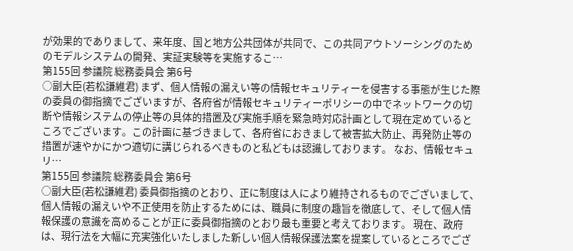が効果的でありまして、来年度、国と地方公共団体が共同で、この共同アウトソーシングのためのモデルシステムの開発、実証実験等を実施するこ…
第155回 参議院 総務委員会 第6号
○副大臣(若松謙維君) まず、個人情報の漏えい等の情報セキュリティーを侵害する事態が生じた際の委員の御指摘でございますが、各府省が情報セキュリティーポリシーの中でネットワークの切断や情報システムの停止等の具体的措置及び実施手順を緊急時対応計画として現在定めているところでございます。この計画に基づきまして、各府省におきまして被害拡大防止、再発防止等の措置が速やかにかつ適切に講じられるべきものと私どもは認識しております。 なお、情報セキュリ…
第155回 参議院 総務委員会 第6号
○副大臣(若松謙維君) 委員御指摘のとおり、正に制度は人により維持されるものでございまして、個人情報の漏えいや不正使用を防止するためには、職員に制度の趣旨を徹底して、そして個人情報保護の意識を高めることが正に委員御指摘のとおり最も重要と考えております。 現在、政府は、現行法を大幅に充実強化いたしました新しい個人情報保護法案を提案しているところでござ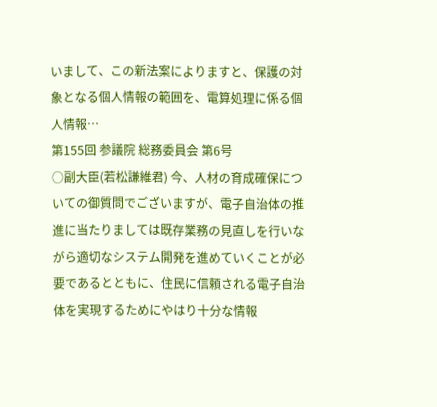いまして、この新法案によりますと、保護の対象となる個人情報の範囲を、電算処理に係る個人情報…
第155回 参議院 総務委員会 第6号
○副大臣(若松謙維君) 今、人材の育成確保についての御質問でございますが、電子自治体の推進に当たりましては既存業務の見直しを行いながら適切なシステム開発を進めていくことが必要であるとともに、住民に信頼される電子自治体を実現するためにやはり十分な情報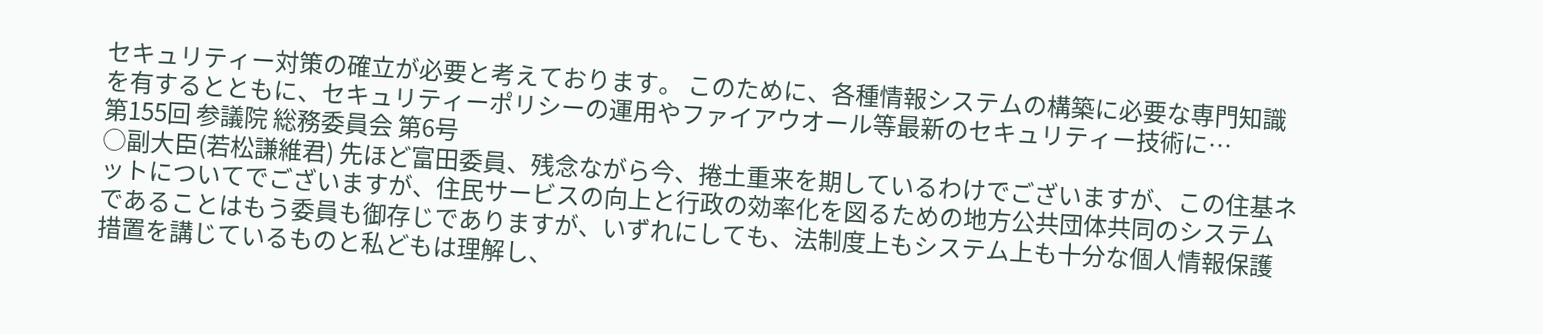セキュリティー対策の確立が必要と考えております。 このために、各種情報システムの構築に必要な専門知識を有するとともに、セキュリティーポリシーの運用やファイアウオール等最新のセキュリティー技術に…
第155回 参議院 総務委員会 第6号
○副大臣(若松謙維君) 先ほど富田委員、残念ながら今、捲土重来を期しているわけでございますが、この住基ネットについてでございますが、住民サービスの向上と行政の効率化を図るための地方公共団体共同のシステムであることはもう委員も御存じでありますが、いずれにしても、法制度上もシステム上も十分な個人情報保護措置を講じているものと私どもは理解し、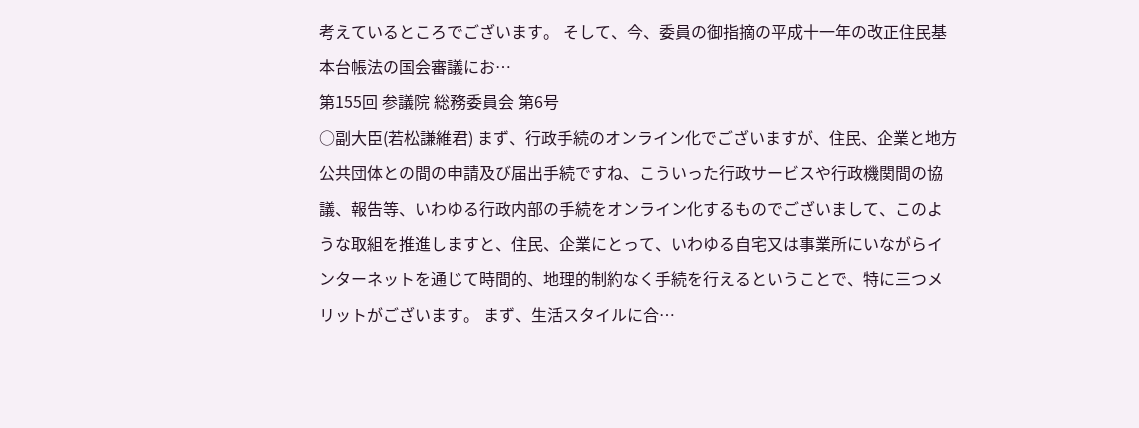考えているところでございます。 そして、今、委員の御指摘の平成十一年の改正住民基本台帳法の国会審議にお…
第155回 参議院 総務委員会 第6号
○副大臣(若松謙維君) まず、行政手続のオンライン化でございますが、住民、企業と地方公共団体との間の申請及び届出手続ですね、こういった行政サービスや行政機関間の協議、報告等、いわゆる行政内部の手続をオンライン化するものでございまして、このような取組を推進しますと、住民、企業にとって、いわゆる自宅又は事業所にいながらインターネットを通じて時間的、地理的制約なく手続を行えるということで、特に三つメリットがございます。 まず、生活スタイルに合…